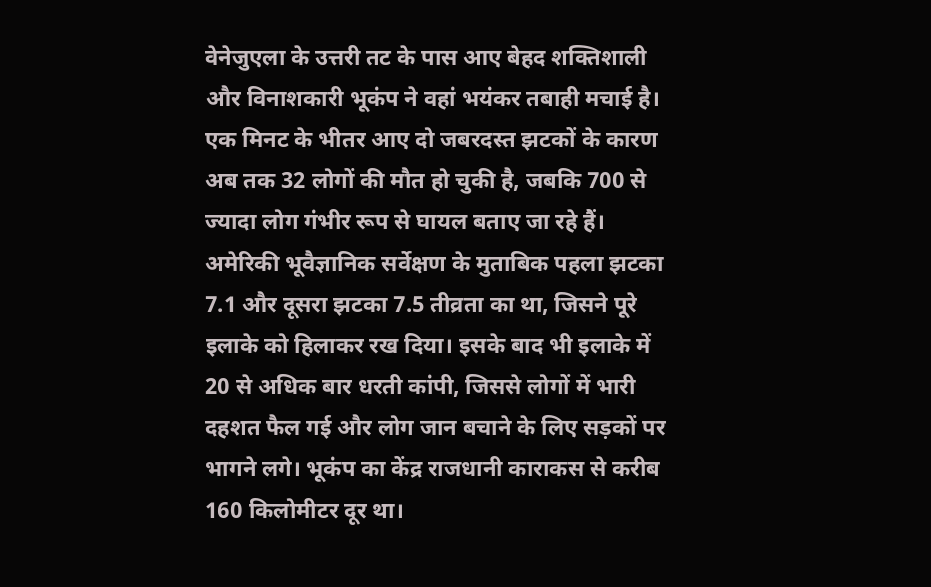वेनेजुएला के उत्तरी तट के पास आए बेहद शक्तिशाली और विनाशकारी भूकंप ने वहां भयंकर तबाही मचाई है। एक मिनट के भीतर आए दो जबरदस्त झटकों के कारण अब तक 32 लोगों की मौत हो चुकी है, जबकि 700 से ज्यादा लोग गंभीर रूप से घायल बताए जा रहे हैं। अमेरिकी भूवैज्ञानिक सर्वेक्षण के मुताबिक पहला झटका 7.1 और दूसरा झटका 7.5 तीव्रता का था, जिसने पूरे इलाके को हिलाकर रख दिया। इसके बाद भी इलाके में 20 से अधिक बार धरती कांपी, जिससे लोगों में भारी दहशत फैल गई और लोग जान बचाने के लिए सड़कों पर भागने लगे। भूकंप का केंद्र राजधानी काराकस से करीब 160 किलोमीटर दूर था।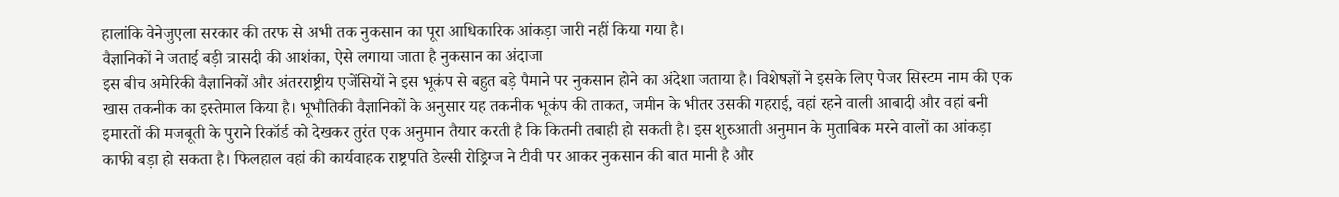हालांकि वेनेजुएला सरकार की तरफ से अभी तक नुकसान का पूरा आधिकारिक आंकड़ा जारी नहीं किया गया है।
वैज्ञानिकों ने जताई बड़ी त्रासदी की आशंका, ऐसे लगाया जाता है नुकसान का अंदाजा
इस बीच अमेरिकी वैज्ञानिकों और अंतरराष्ट्रीय एजेंसियों ने इस भूकंप से बहुत बड़े पैमाने पर नुकसान होने का अंदेशा जताया है। विशेषज्ञों ने इसके लिए पेजर सिस्टम नाम की एक खास तकनीक का इस्तेमाल किया है। भूभौतिकी वैज्ञानिकों के अनुसार यह तकनीक भूकंप की ताकत, जमीन के भीतर उसकी गहराई, वहां रहने वाली आबादी और वहां बनी इमारतों की मजबूती के पुराने रिकॉर्ड को देखकर तुरंत एक अनुमान तैयार करती है कि कितनी तबाही हो सकती है। इस शुरुआती अनुमान के मुताबिक मरने वालों का आंकड़ा काफी बड़ा हो सकता है। फिलहाल वहां की कार्यवाहक राष्ट्रपति डेल्सी रोड्रिग्ज ने टीवी पर आकर नुकसान की बात मानी है और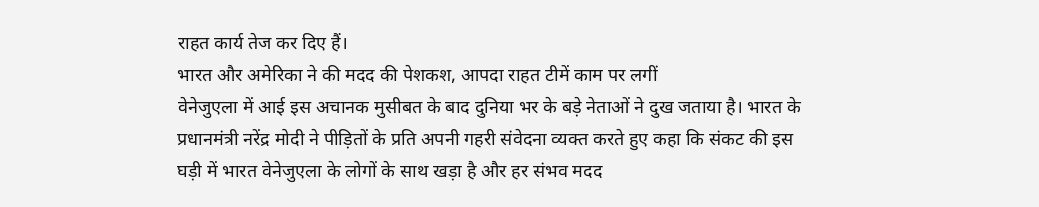राहत कार्य तेज कर दिए हैं।
भारत और अमेरिका ने की मदद की पेशकश, आपदा राहत टीमें काम पर लगीं
वेनेजुएला में आई इस अचानक मुसीबत के बाद दुनिया भर के बड़े नेताओं ने दुख जताया है। भारत के प्रधानमंत्री नरेंद्र मोदी ने पीड़ितों के प्रति अपनी गहरी संवेदना व्यक्त करते हुए कहा कि संकट की इस घड़ी में भारत वेनेजुएला के लोगों के साथ खड़ा है और हर संभव मदद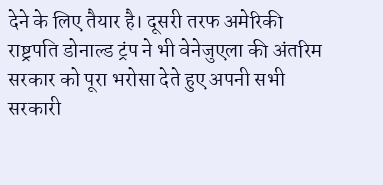देने के लिए तैयार है। दूसरी तरफ अमेरिकी राष्ट्रपति डोनाल्ड ट्रंप ने भी वेनेजुएला की अंतरिम सरकार को पूरा भरोसा देते हुए अपनी सभी सरकारी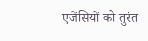एजेंसियों को तुरंत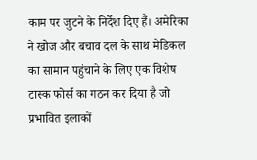काम पर जुटने के निर्देश दिए हैं। अमेरिका ने खोज और बचाव दल के साथ मेडिकल का सामान पहुंचाने के लिए एक विशेष टास्क फोर्स का गठन कर दिया है जो प्रभावित इलाकों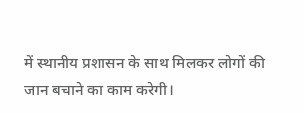में स्थानीय प्रशासन के साथ मिलकर लोगों की जान बचाने का काम करेगी।